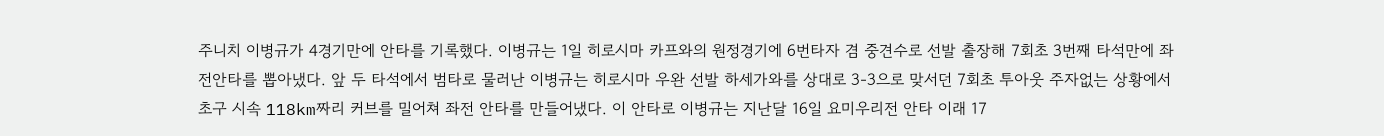주니치 이병규가 4경기만에 안타를 기록했다. 이병규는 1일 히로시마 카프와의 원정경기에 6번타자 겸 중견수로 선발 출장해 7회초 3번째 타석만에 좌전안타를 뽑아냈다. 앞 두 타석에서 범타로 물러난 이병규는 히로시마 우완 선발 하세가와를 상대로 3-3으로 맞서던 7회초 투아웃 주자없는 상황에서 초구 시속 118km짜리 커브를 밀어쳐 좌전 안타를 만들어냈다. 이 안타로 이병규는 지난달 16일 요미우리전 안타 이래 17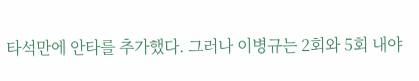타석만에 안타를 추가했다. 그러나 이병규는 2회와 5회 내야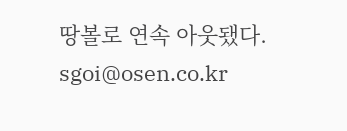땅볼로 연속 아웃됐다. sgoi@osen.co.kr